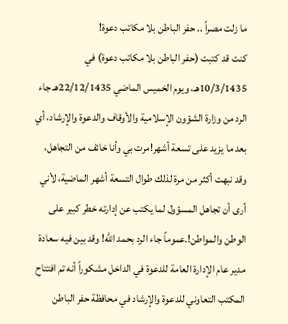ما زلت مصراً .. حفر الباطن بلا مكاتب دعوة!
كنت قد كتبت (حفر الباطن بلا مكاتب دعوة) في 10/3/1435هـ، ويوم الخميس الماضي 22/12/1435هـ جاء الرد من وزارة الشؤون الإسلامية والأوقاف والدعوة والإرشاد، أي بعد ما يزيد على تسعة أشهر!مرت بي وأنا خائف من التجاهل، وقد نبهت أكثر من مرة لذلك طوال التسعة أشهر الماضية، لأني أرى أن تجاهل المسؤول لما يكتب عن إدارته خطر كبير على الوطن والمواطن!.عموماً جاء الرد بحمد الله! وقد بين فيه سعادة مدير عام الإدارة العامة للدعوة في الداخل مشكوراً أنه تم افتتاح المكتب التعاوني للدعوة والإرشاد في محافظة حفر الباطن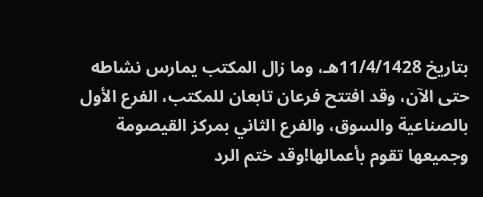بتاريخ 11/4/1428هـ، وما زال المكتب يمارس نشاطه حتى الآن، وقد افتتح فرعان تابعان للمكتب، الفرع الأول بالصناعية والسوق، والفرع الثاني بمركز القيصومة وجميعها تقوم بأعمالها!وقد ختم الرد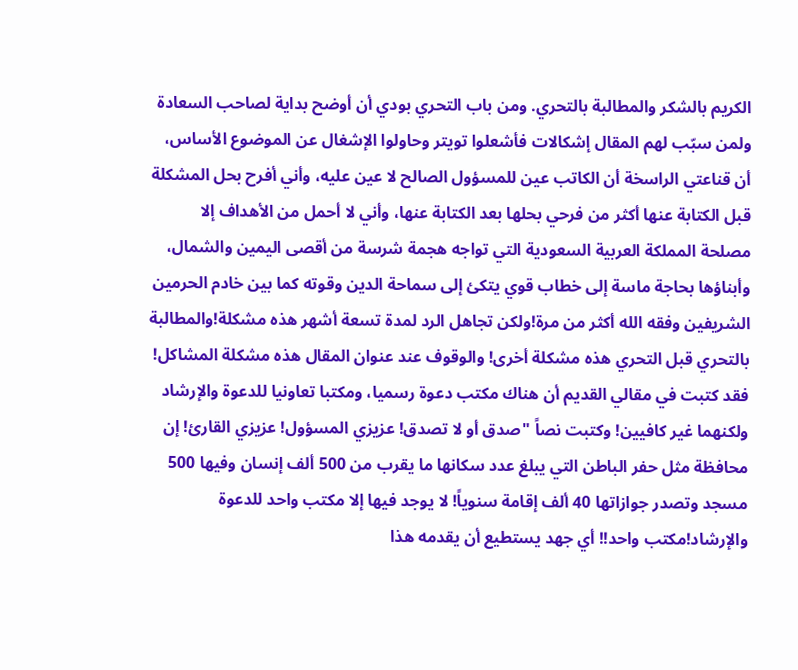الكريم بالشكر والمطالبة بالتحري. ومن باب التحري بودي أن أوضح بداية لصاحب السعادة ولمن سبّب لهم المقال إشكالات فأشعلوا تويتر وحاولوا الإشغال عن الموضوع الأساس، أن قناعتي الراسخة أن الكاتب عين للمسؤول الصالح لا عين عليه، وأني أفرح بحل المشكلة قبل الكتابة عنها أكثر من فرحي بحلها بعد الكتابة عنها، وأني لا أحمل من الأهداف إلا مصلحة المملكة العربية السعودية التي تواجه هجمة شرسة من أقصى اليمين والشمال، وأبناؤها بحاجة ماسة إلى خطاب قوي يتكئ إلى سماحة الدين وقوته كما بين خادم الحرمين الشريفين وفقه الله أكثر من مرة!ولكن تجاهل الرد لمدة تسعة أشهر هذه مشكلة!والمطالبة بالتحري قبل التحري هذه مشكلة أخرى! والوقوف عند عنوان المقال هذه مشكلة المشاكل! فقد كتبت في مقالي القديم أن هناك مكتب دعوة رسميا، ومكتبا تعاونيا للدعوة والإرشاد ولكنهما غير كافيين! وكتبت نصاً "صدق أو لا تصدق! عزيزي المسؤول! عزيزي القارئ! إن محافظة مثل حفر الباطن التي يبلغ عدد سكانها ما يقرب من 500 ألف إنسان وفيها 500 مسجد وتصدر جوازاتها 40 ألف إقامة سنوياً! لا يوجد فيها إلا مكتب واحد للدعوة والإرشاد!مكتب واحد!! أي جهد يستطيع أن يقدمه هذا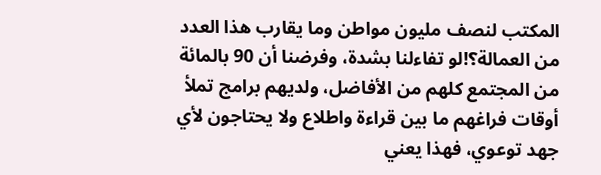المكتب لنصف مليون مواطن وما يقارب هذا العدد من العمالة؟!لو تفاءلنا بشدة، وفرضنا أن 90 بالمائة من المجتمع كلهم من الأفاضل، ولديهم برامج تملأ أوقات فراغهم ما بين قراءة واطلاع ولا يحتاجون لأي جهد توعوي، فهذا يعني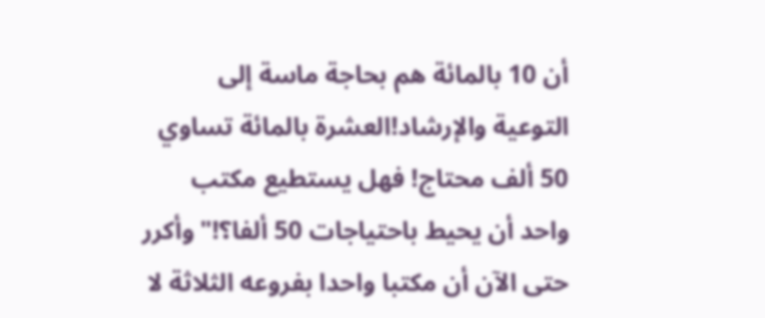أن 10 بالمائة هم بحاجة ماسة إلى التوعية والإرشاد!العشرة بالمائة تساوي 50 ألف محتاج! فهل يستطيع مكتب واحد أن يحيط باحتياجات 50 ألفا؟!"وأكرر حتى الآن أن مكتبا واحدا بفروعه الثلاثة لا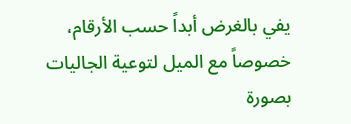يفي بالغرض أبداً حسب الأرقام، خصوصاً مع الميل لتوعية الجاليات بصورة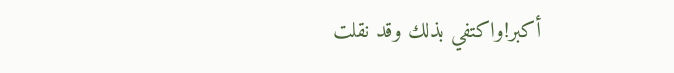أكبر!واكتفي بذلك وقد نقلت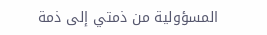المسؤولية من ذمتي إلى ذمة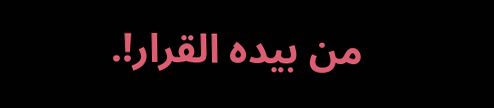من بيده القرار!.